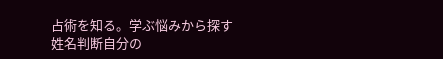占術を知る。学ぶ悩みから探す 姓名判断自分の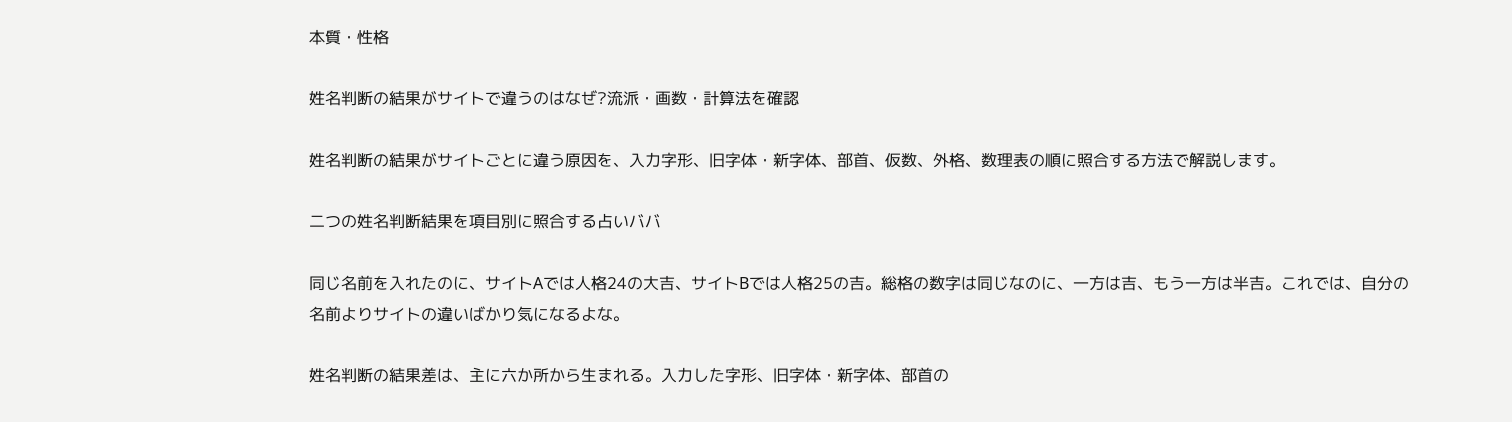本質・性格

姓名判断の結果がサイトで違うのはなぜ?流派・画数・計算法を確認

姓名判断の結果がサイトごとに違う原因を、入力字形、旧字体・新字体、部首、仮数、外格、数理表の順に照合する方法で解説します。

二つの姓名判断結果を項目別に照合する占いババ

同じ名前を入れたのに、サイトAでは人格24の大吉、サイトBでは人格25の吉。総格の数字は同じなのに、一方は吉、もう一方は半吉。これでは、自分の名前よりサイトの違いばかり気になるよな。

姓名判断の結果差は、主に六か所から生まれる。入力した字形、旧字体・新字体、部首の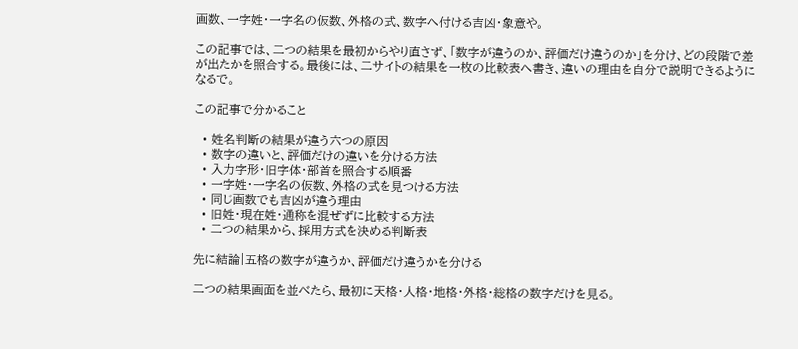画数、一字姓・一字名の仮数、外格の式、数字へ付ける吉凶・象意や。

この記事では、二つの結果を最初からやり直さず、「数字が違うのか、評価だけ違うのか」を分け、どの段階で差が出たかを照合する。最後には、二サイトの結果を一枚の比較表へ書き、違いの理由を自分で説明できるようになるで。

この記事で分かること

  • 姓名判断の結果が違う六つの原因
  • 数字の違いと、評価だけの違いを分ける方法
  • 入力字形・旧字体・部首を照合する順番
  • 一字姓・一字名の仮数、外格の式を見つける方法
  • 同じ画数でも吉凶が違う理由
  • 旧姓・現在姓・通称を混ぜずに比較する方法
  • 二つの結果から、採用方式を決める判断表

先に結論|五格の数字が違うか、評価だけ違うかを分ける

二つの結果画面を並べたら、最初に天格・人格・地格・外格・総格の数字だけを見る。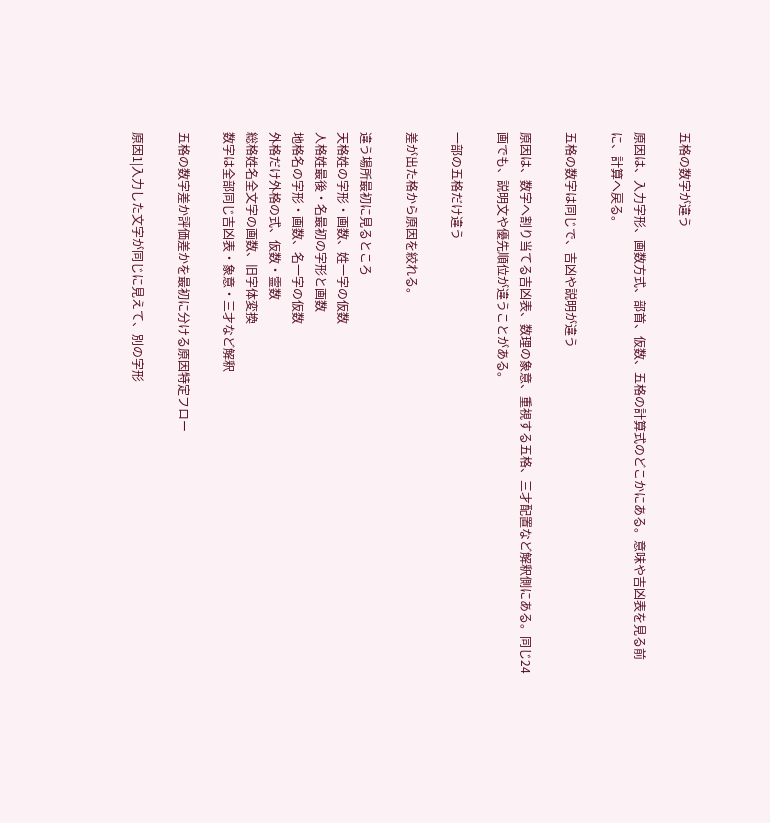五格の数字が違う

原因は、入力字形、画数方式、部首、仮数、五格の計算式のどこかにある。意味や吉凶表を見る前に、計算へ戻る。

五格の数字は同じで、吉凶や説明が違う

原因は、数字へ割り当てる吉凶表、数理の象意、重視する五格、三才配置など解釈側にある。同じ24画でも、説明文や優先順位が違うことがある。

一部の五格だけ違う

差が出た格から原因を絞れる。

違う場所最初に見るところ
天格姓の字形・画数、姓一字の仮数
人格姓最後・名最初の字形と画数
地格名の字形・画数、名一字の仮数
外格だけ外格の式、仮数・霊数
総格姓名全文字の画数、旧字体変換
数字は全部同じ吉凶表・象意・三才など解釈

五格の数字差か評価差かを最初に分ける原因特定フロー

原因1|入力した文字が同じに見えて、別の字形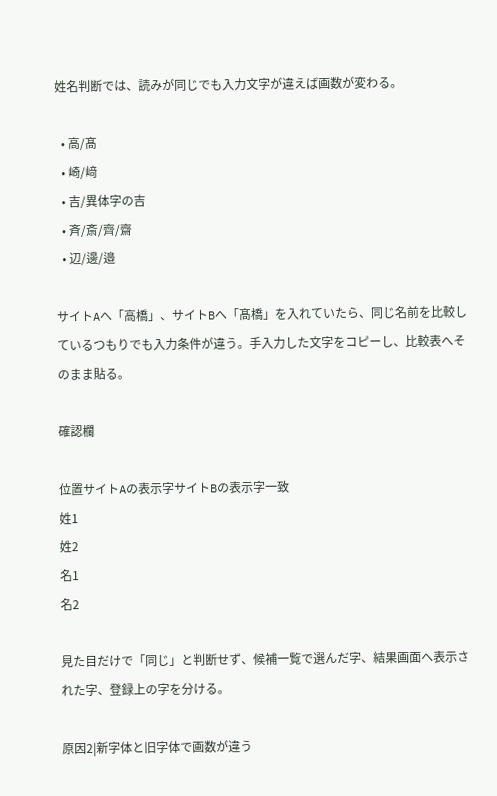姓名判断では、読みが同じでも入力文字が違えば画数が変わる。

  • 高/髙
  • 崎/﨑
  • 吉/異体字の吉
  • 斉/斎/齊/齋
  • 辺/邊/邉

サイトAへ「高橋」、サイトBへ「髙橋」を入れていたら、同じ名前を比較しているつもりでも入力条件が違う。手入力した文字をコピーし、比較表へそのまま貼る。

確認欄

位置サイトAの表示字サイトBの表示字一致
姓1
姓2
名1
名2

見た目だけで「同じ」と判断せず、候補一覧で選んだ字、結果画面へ表示された字、登録上の字を分ける。

原因2|新字体と旧字体で画数が違う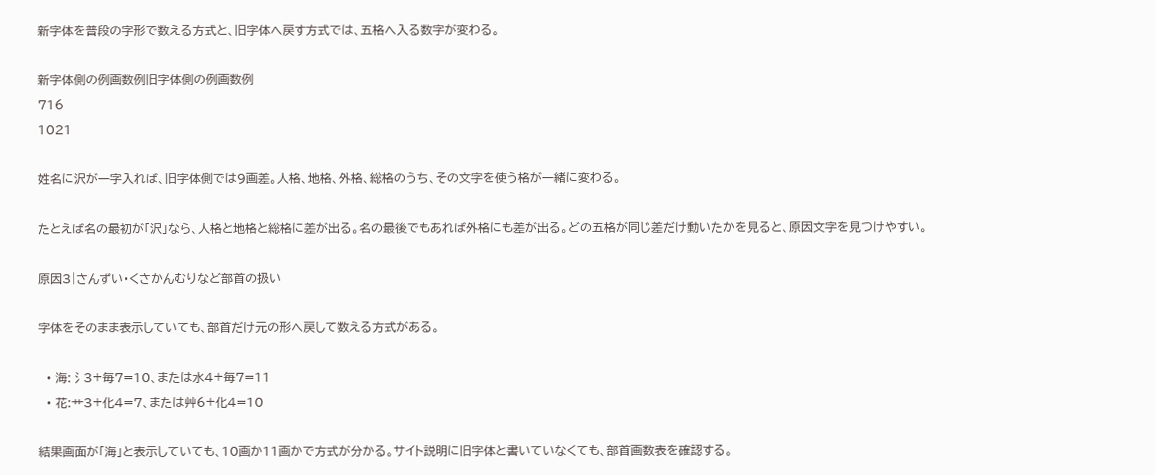新字体を普段の字形で数える方式と、旧字体へ戻す方式では、五格へ入る数字が変わる。

新字体側の例画数例旧字体側の例画数例
716
1021

姓名に沢が一字入れば、旧字体側では9画差。人格、地格、外格、総格のうち、その文字を使う格が一緒に変わる。

たとえば名の最初が「沢」なら、人格と地格と総格に差が出る。名の最後でもあれば外格にも差が出る。どの五格が同じ差だけ動いたかを見ると、原因文字を見つけやすい。

原因3|さんずい・くさかんむりなど部首の扱い

字体をそのまま表示していても、部首だけ元の形へ戻して数える方式がある。

  • 海:氵3+毎7=10、または水4+毎7=11
  • 花:艹3+化4=7、または艸6+化4=10

結果画面が「海」と表示していても、10画か11画かで方式が分かる。サイト説明に旧字体と書いていなくても、部首画数表を確認する。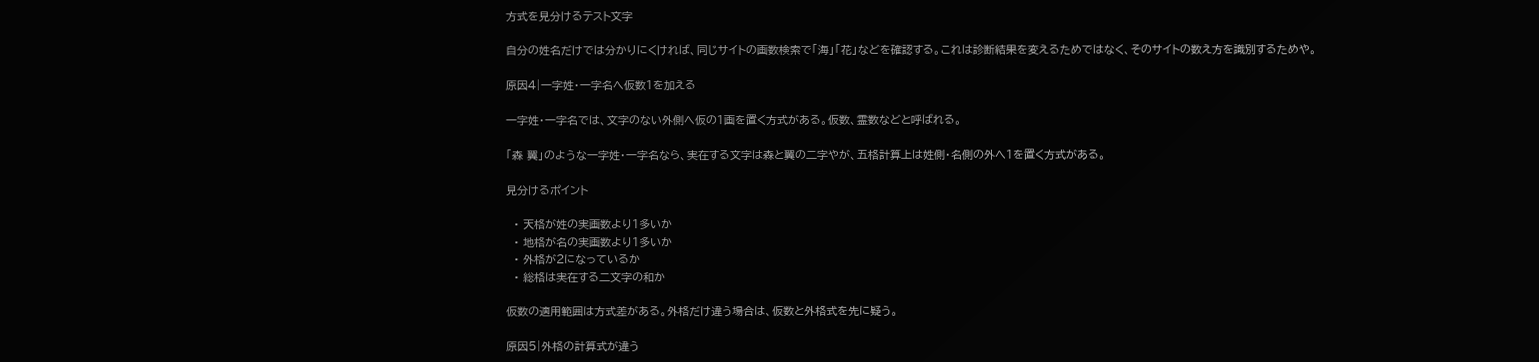方式を見分けるテスト文字

自分の姓名だけでは分かりにくければ、同じサイトの画数検索で「海」「花」などを確認する。これは診断結果を変えるためではなく、そのサイトの数え方を識別するためや。

原因4|一字姓・一字名へ仮数1を加える

一字姓・一字名では、文字のない外側へ仮の1画を置く方式がある。仮数、霊数などと呼ばれる。

「森 翼」のような一字姓・一字名なら、実在する文字は森と翼の二字やが、五格計算上は姓側・名側の外へ1を置く方式がある。

見分けるポイント

  • 天格が姓の実画数より1多いか
  • 地格が名の実画数より1多いか
  • 外格が2になっているか
  • 総格は実在する二文字の和か

仮数の適用範囲は方式差がある。外格だけ違う場合は、仮数と外格式を先に疑う。

原因5|外格の計算式が違う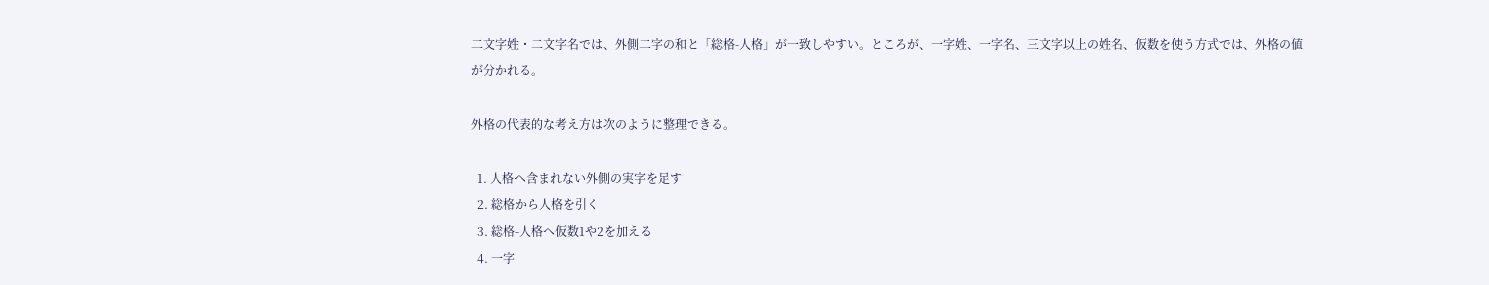二文字姓・二文字名では、外側二字の和と「総格-人格」が一致しやすい。ところが、一字姓、一字名、三文字以上の姓名、仮数を使う方式では、外格の値が分かれる。

外格の代表的な考え方は次のように整理できる。

  1. 人格へ含まれない外側の実字を足す
  2. 総格から人格を引く
  3. 総格-人格へ仮数1や2を加える
  4. 一字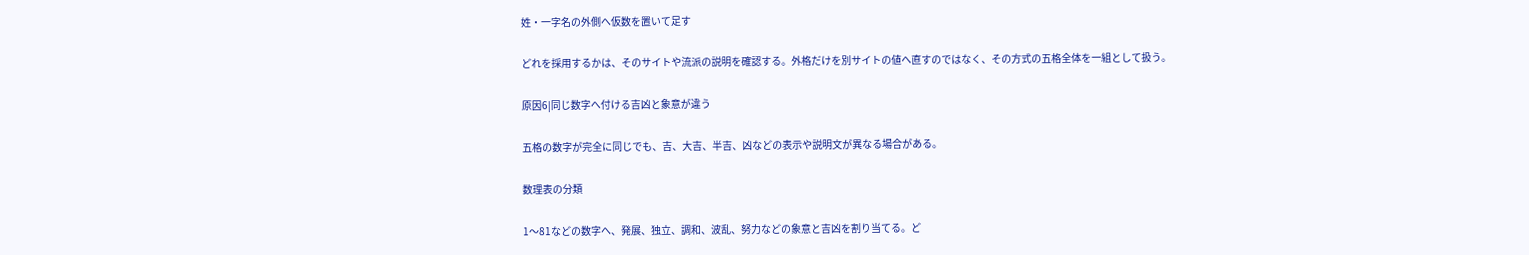姓・一字名の外側へ仮数を置いて足す

どれを採用するかは、そのサイトや流派の説明を確認する。外格だけを別サイトの値へ直すのではなく、その方式の五格全体を一組として扱う。

原因6|同じ数字へ付ける吉凶と象意が違う

五格の数字が完全に同じでも、吉、大吉、半吉、凶などの表示や説明文が異なる場合がある。

数理表の分類

1〜81などの数字へ、発展、独立、調和、波乱、努力などの象意と吉凶を割り当てる。ど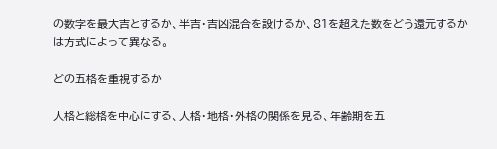の数字を最大吉とするか、半吉・吉凶混合を設けるか、81を超えた数をどう還元するかは方式によって異なる。

どの五格を重視するか

人格と総格を中心にする、人格・地格・外格の関係を見る、年齢期を五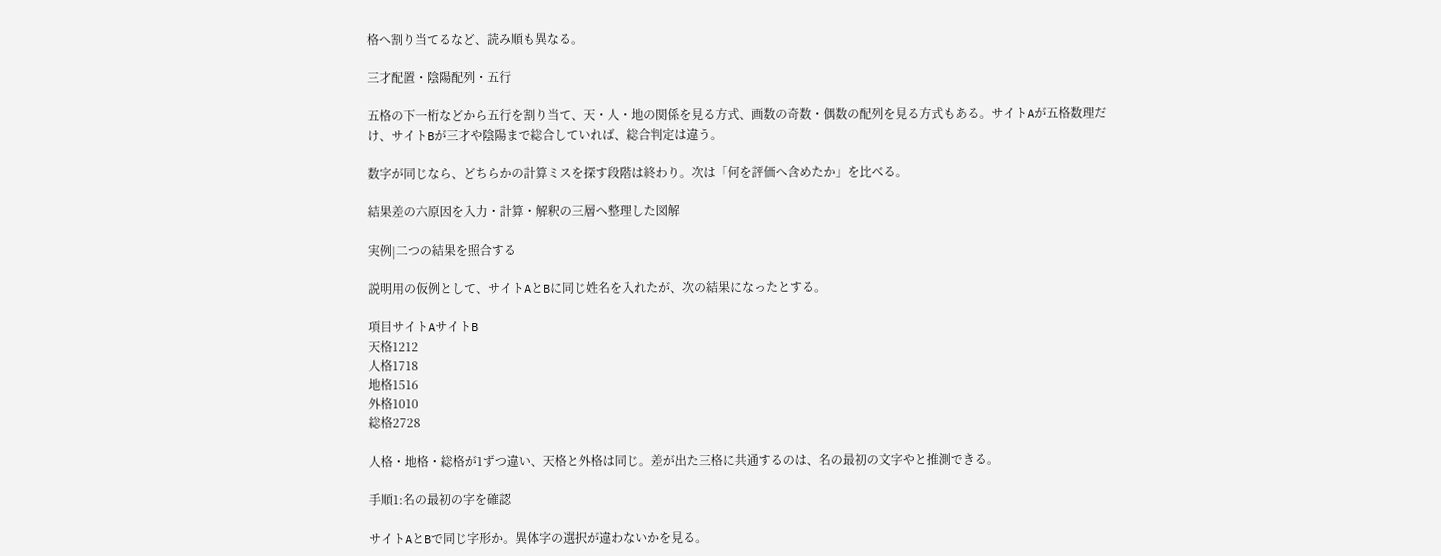格へ割り当てるなど、読み順も異なる。

三才配置・陰陽配列・五行

五格の下一桁などから五行を割り当て、天・人・地の関係を見る方式、画数の奇数・偶数の配列を見る方式もある。サイトAが五格数理だけ、サイトBが三才や陰陽まで総合していれば、総合判定は違う。

数字が同じなら、どちらかの計算ミスを探す段階は終わり。次は「何を評価へ含めたか」を比べる。

結果差の六原因を入力・計算・解釈の三層へ整理した図解

実例|二つの結果を照合する

説明用の仮例として、サイトAとBに同じ姓名を入れたが、次の結果になったとする。

項目サイトAサイトB
天格1212
人格1718
地格1516
外格1010
総格2728

人格・地格・総格が1ずつ違い、天格と外格は同じ。差が出た三格に共通するのは、名の最初の文字やと推測できる。

手順1:名の最初の字を確認

サイトAとBで同じ字形か。異体字の選択が違わないかを見る。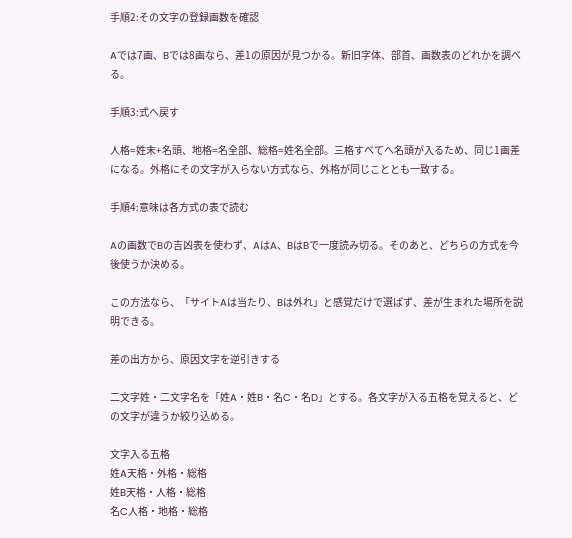手順2:その文字の登録画数を確認

Aでは7画、Bでは8画なら、差1の原因が見つかる。新旧字体、部首、画数表のどれかを調べる。

手順3:式へ戻す

人格=姓末+名頭、地格=名全部、総格=姓名全部。三格すべてへ名頭が入るため、同じ1画差になる。外格にその文字が入らない方式なら、外格が同じこととも一致する。

手順4:意味は各方式の表で読む

Aの画数でBの吉凶表を使わず、AはA、BはBで一度読み切る。そのあと、どちらの方式を今後使うか決める。

この方法なら、「サイトAは当たり、Bは外れ」と感覚だけで選ばず、差が生まれた場所を説明できる。

差の出方から、原因文字を逆引きする

二文字姓・二文字名を「姓A・姓B・名C・名D」とする。各文字が入る五格を覚えると、どの文字が違うか絞り込める。

文字入る五格
姓A天格・外格・総格
姓B天格・人格・総格
名C人格・地格・総格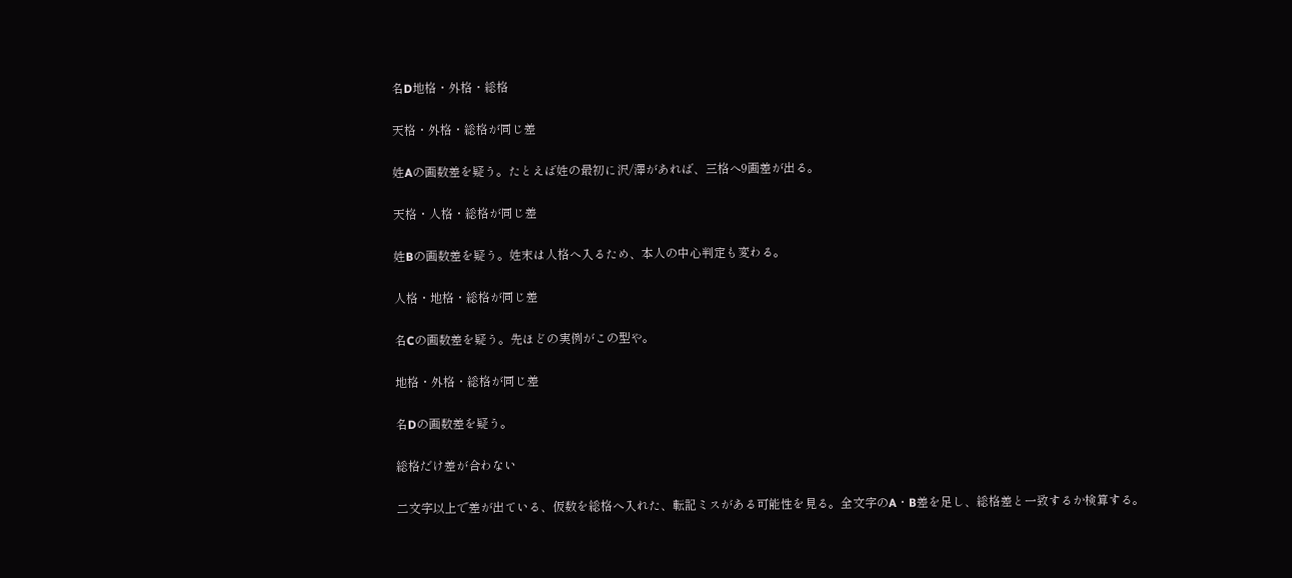名D地格・外格・総格

天格・外格・総格が同じ差

姓Aの画数差を疑う。たとえば姓の最初に沢/澤があれば、三格へ9画差が出る。

天格・人格・総格が同じ差

姓Bの画数差を疑う。姓末は人格へ入るため、本人の中心判定も変わる。

人格・地格・総格が同じ差

名Cの画数差を疑う。先ほどの実例がこの型や。

地格・外格・総格が同じ差

名Dの画数差を疑う。

総格だけ差が合わない

二文字以上で差が出ている、仮数を総格へ入れた、転記ミスがある可能性を見る。全文字のA・B差を足し、総格差と一致するか検算する。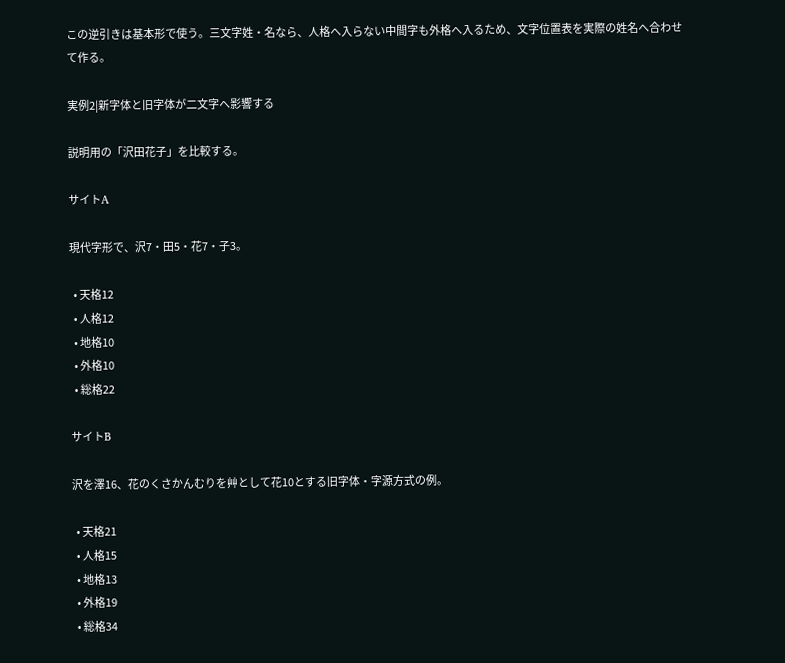この逆引きは基本形で使う。三文字姓・名なら、人格へ入らない中間字も外格へ入るため、文字位置表を実際の姓名へ合わせて作る。

実例2|新字体と旧字体が二文字へ影響する

説明用の「沢田花子」を比較する。

サイトA

現代字形で、沢7・田5・花7・子3。

  • 天格12
  • 人格12
  • 地格10
  • 外格10
  • 総格22

サイトB

沢を澤16、花のくさかんむりを艸として花10とする旧字体・字源方式の例。

  • 天格21
  • 人格15
  • 地格13
  • 外格19
  • 総格34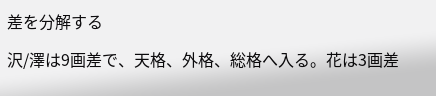差を分解する

沢/澤は9画差で、天格、外格、総格へ入る。花は3画差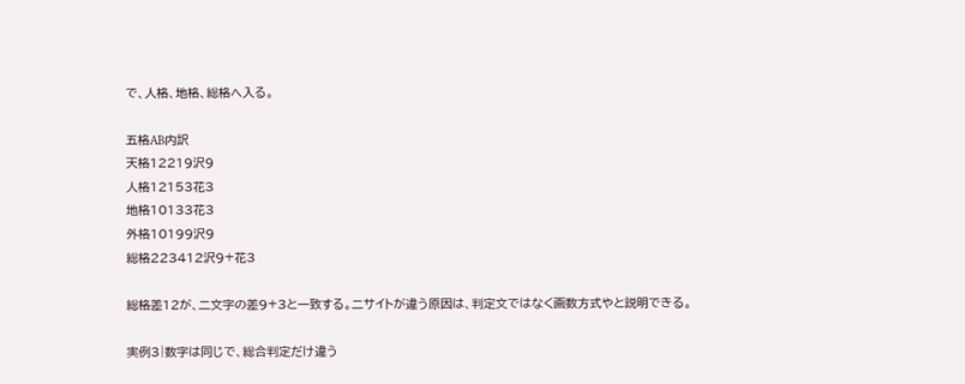で、人格、地格、総格へ入る。

五格AB内訳
天格12219沢9
人格12153花3
地格10133花3
外格10199沢9
総格223412沢9+花3

総格差12が、二文字の差9+3と一致する。二サイトが違う原因は、判定文ではなく画数方式やと説明できる。

実例3|数字は同じで、総合判定だけ違う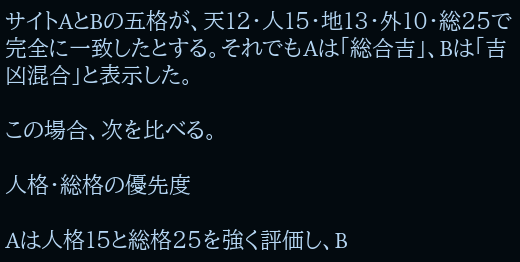サイトAとBの五格が、天12・人15・地13・外10・総25で完全に一致したとする。それでもAは「総合吉」、Bは「吉凶混合」と表示した。

この場合、次を比べる。

人格・総格の優先度

Aは人格15と総格25を強く評価し、B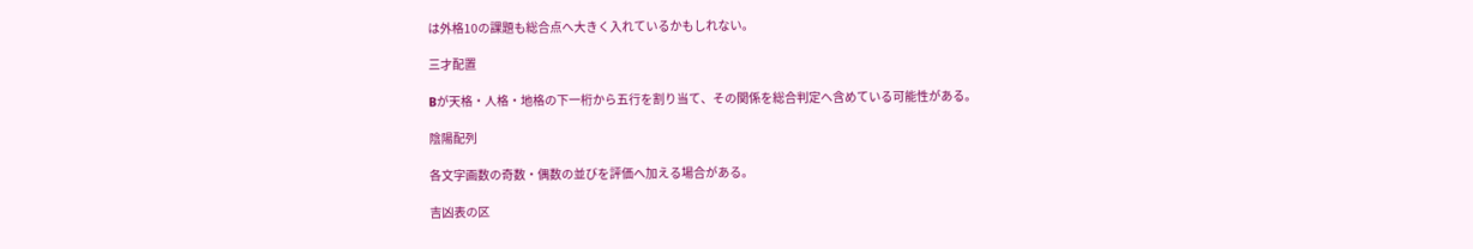は外格10の課題も総合点へ大きく入れているかもしれない。

三才配置

Bが天格・人格・地格の下一桁から五行を割り当て、その関係を総合判定へ含めている可能性がある。

陰陽配列

各文字画数の奇数・偶数の並びを評価へ加える場合がある。

吉凶表の区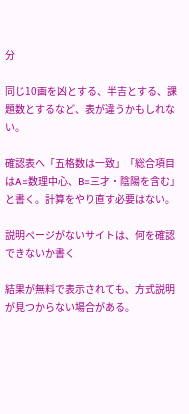分

同じ10画を凶とする、半吉とする、課題数とするなど、表が違うかもしれない。

確認表へ「五格数は一致」「総合項目はA=数理中心、B=三才・陰陽を含む」と書く。計算をやり直す必要はない。

説明ページがないサイトは、何を確認できないか書く

結果が無料で表示されても、方式説明が見つからない場合がある。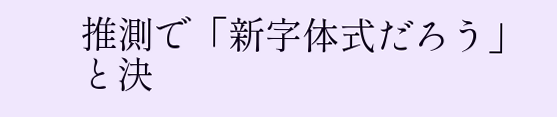推測で「新字体式だろう」と決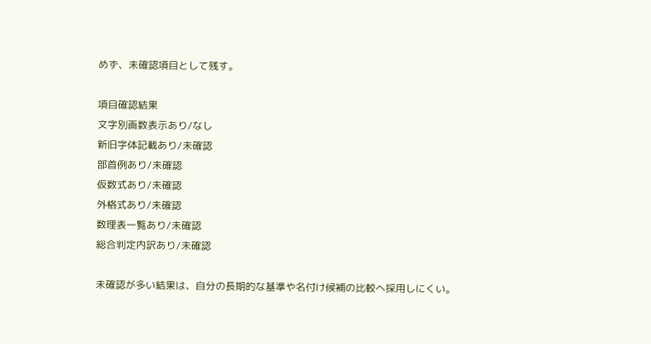めず、未確認項目として残す。

項目確認結果
文字別画数表示あり/なし
新旧字体記載あり/未確認
部首例あり/未確認
仮数式あり/未確認
外格式あり/未確認
数理表一覧あり/未確認
総合判定内訳あり/未確認

未確認が多い結果は、自分の長期的な基準や名付け候補の比較へ採用しにくい。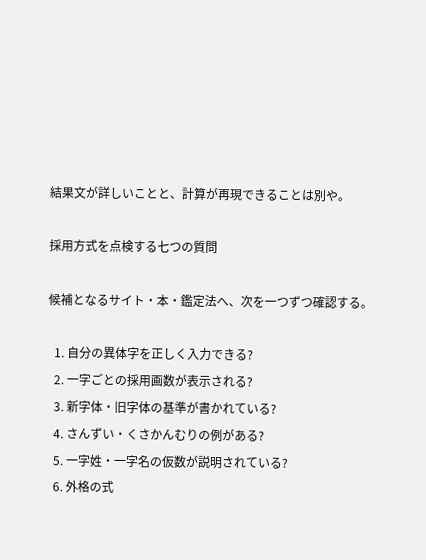結果文が詳しいことと、計算が再現できることは別や。

採用方式を点検する七つの質問

候補となるサイト・本・鑑定法へ、次を一つずつ確認する。

  1. 自分の異体字を正しく入力できる?
  2. 一字ごとの採用画数が表示される?
  3. 新字体・旧字体の基準が書かれている?
  4. さんずい・くさかんむりの例がある?
  5. 一字姓・一字名の仮数が説明されている?
  6. 外格の式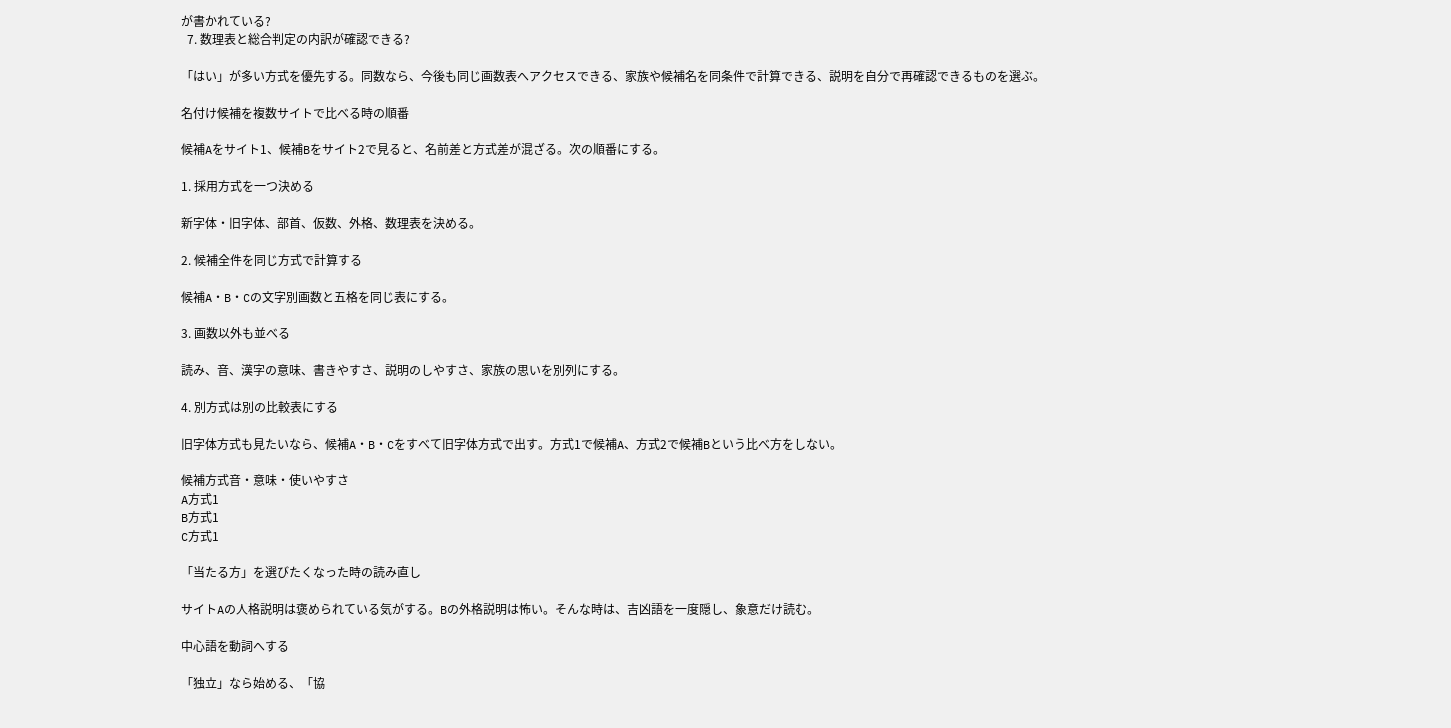が書かれている?
  7. 数理表と総合判定の内訳が確認できる?

「はい」が多い方式を優先する。同数なら、今後も同じ画数表へアクセスできる、家族や候補名を同条件で計算できる、説明を自分で再確認できるものを選ぶ。

名付け候補を複数サイトで比べる時の順番

候補Aをサイト1、候補Bをサイト2で見ると、名前差と方式差が混ざる。次の順番にする。

1. 採用方式を一つ決める

新字体・旧字体、部首、仮数、外格、数理表を決める。

2. 候補全件を同じ方式で計算する

候補A・B・Cの文字別画数と五格を同じ表にする。

3. 画数以外も並べる

読み、音、漢字の意味、書きやすさ、説明のしやすさ、家族の思いを別列にする。

4. 別方式は別の比較表にする

旧字体方式も見たいなら、候補A・B・Cをすべて旧字体方式で出す。方式1で候補A、方式2で候補Bという比べ方をしない。

候補方式音・意味・使いやすさ
A方式1
B方式1
C方式1

「当たる方」を選びたくなった時の読み直し

サイトAの人格説明は褒められている気がする。Bの外格説明は怖い。そんな時は、吉凶語を一度隠し、象意だけ読む。

中心語を動詞へする

「独立」なら始める、「協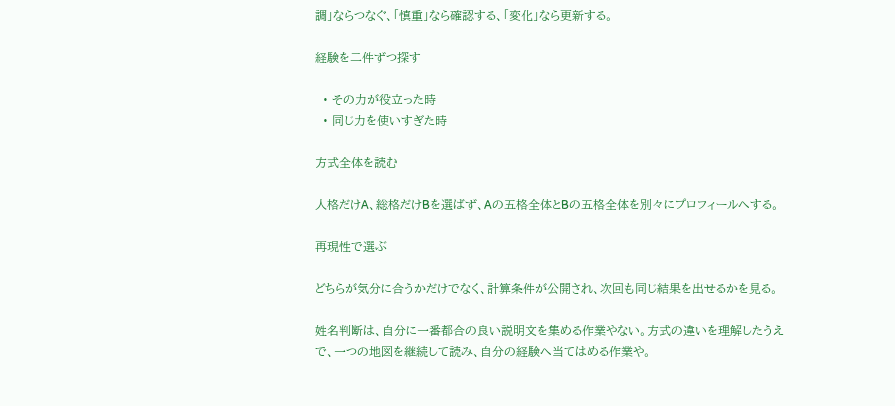調」ならつなぐ、「慎重」なら確認する、「変化」なら更新する。

経験を二件ずつ探す

  • その力が役立った時
  • 同じ力を使いすぎた時

方式全体を読む

人格だけA、総格だけBを選ばず、Aの五格全体とBの五格全体を別々にプロフィールへする。

再現性で選ぶ

どちらが気分に合うかだけでなく、計算条件が公開され、次回も同じ結果を出せるかを見る。

姓名判断は、自分に一番都合の良い説明文を集める作業やない。方式の違いを理解したうえで、一つの地図を継続して読み、自分の経験へ当てはめる作業や。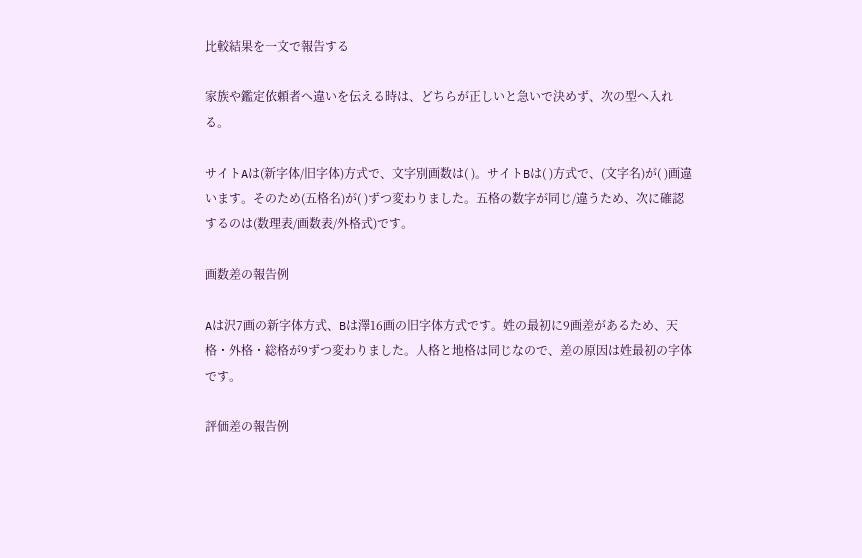比較結果を一文で報告する

家族や鑑定依頼者へ違いを伝える時は、どちらが正しいと急いで決めず、次の型へ入れる。

サイトAは(新字体/旧字体)方式で、文字別画数は( )。サイトBは( )方式で、(文字名)が( )画違います。そのため(五格名)が( )ずつ変わりました。五格の数字が同じ/違うため、次に確認するのは(数理表/画数表/外格式)です。

画数差の報告例

Aは沢7画の新字体方式、Bは澤16画の旧字体方式です。姓の最初に9画差があるため、天格・外格・総格が9ずつ変わりました。人格と地格は同じなので、差の原因は姓最初の字体です。

評価差の報告例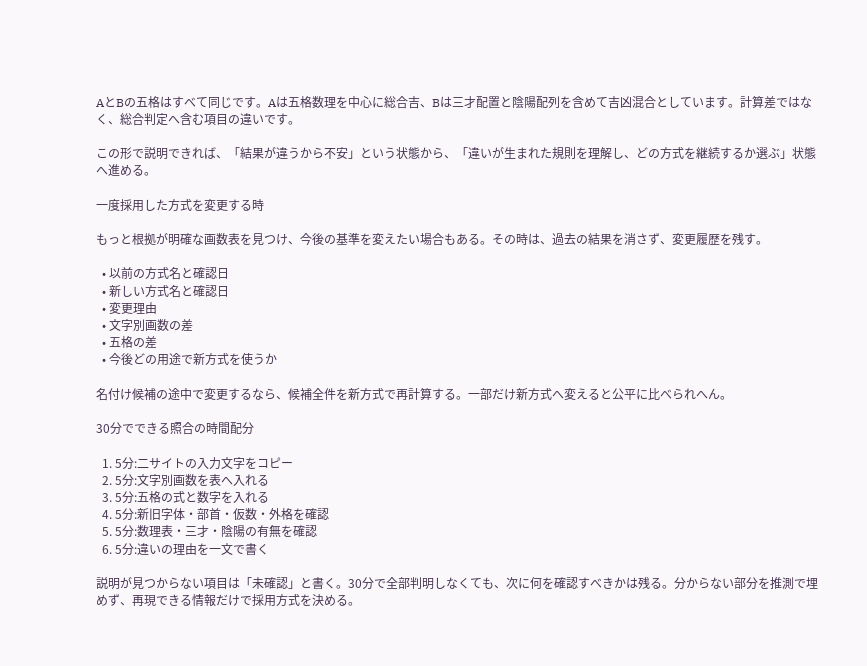AとBの五格はすべて同じです。Aは五格数理を中心に総合吉、Bは三才配置と陰陽配列を含めて吉凶混合としています。計算差ではなく、総合判定へ含む項目の違いです。

この形で説明できれば、「結果が違うから不安」という状態から、「違いが生まれた規則を理解し、どの方式を継続するか選ぶ」状態へ進める。

一度採用した方式を変更する時

もっと根拠が明確な画数表を見つけ、今後の基準を変えたい場合もある。その時は、過去の結果を消さず、変更履歴を残す。

  • 以前の方式名と確認日
  • 新しい方式名と確認日
  • 変更理由
  • 文字別画数の差
  • 五格の差
  • 今後どの用途で新方式を使うか

名付け候補の途中で変更するなら、候補全件を新方式で再計算する。一部だけ新方式へ変えると公平に比べられへん。

30分でできる照合の時間配分

  1. 5分:二サイトの入力文字をコピー
  2. 5分:文字別画数を表へ入れる
  3. 5分:五格の式と数字を入れる
  4. 5分:新旧字体・部首・仮数・外格を確認
  5. 5分:数理表・三才・陰陽の有無を確認
  6. 5分:違いの理由を一文で書く

説明が見つからない項目は「未確認」と書く。30分で全部判明しなくても、次に何を確認すべきかは残る。分からない部分を推測で埋めず、再現できる情報だけで採用方式を決める。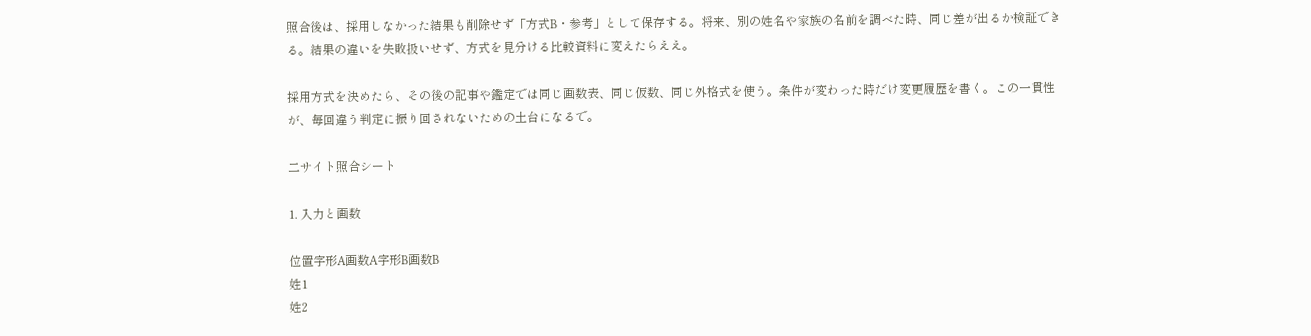照合後は、採用しなかった結果も削除せず「方式B・参考」として保存する。将来、別の姓名や家族の名前を調べた時、同じ差が出るか検証できる。結果の違いを失敗扱いせず、方式を見分ける比較資料に変えたらええ。

採用方式を決めたら、その後の記事や鑑定では同じ画数表、同じ仮数、同じ外格式を使う。条件が変わった時だけ変更履歴を書く。この一貫性が、毎回違う判定に振り回されないための土台になるで。

二サイト照合シート

1. 入力と画数

位置字形A画数A字形B画数B
姓1
姓2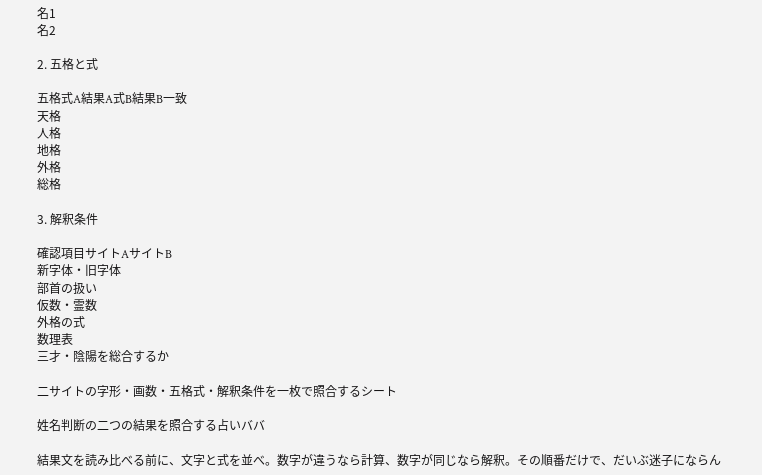名1
名2

2. 五格と式

五格式A結果A式B結果B一致
天格
人格
地格
外格
総格

3. 解釈条件

確認項目サイトAサイトB
新字体・旧字体
部首の扱い
仮数・霊数
外格の式
数理表
三才・陰陽を総合するか

二サイトの字形・画数・五格式・解釈条件を一枚で照合するシート

姓名判断の二つの結果を照合する占いババ

結果文を読み比べる前に、文字と式を並べ。数字が違うなら計算、数字が同じなら解釈。その順番だけで、だいぶ迷子にならん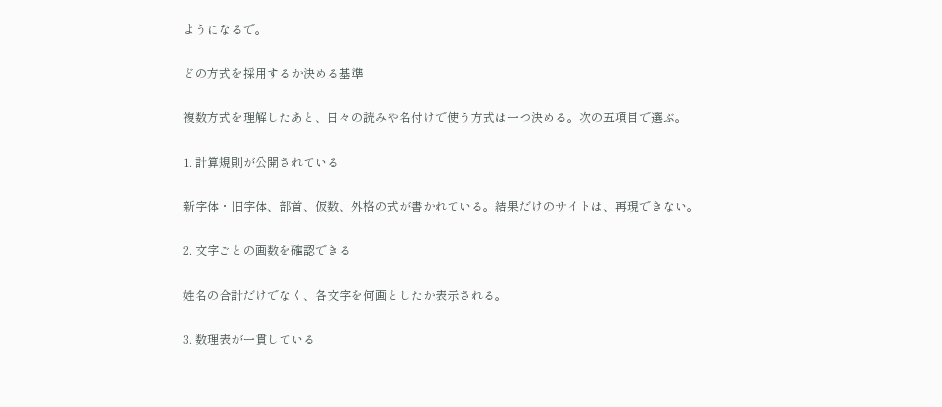ようになるで。

どの方式を採用するか決める基準

複数方式を理解したあと、日々の読みや名付けで使う方式は一つ決める。次の五項目で選ぶ。

1. 計算規則が公開されている

新字体・旧字体、部首、仮数、外格の式が書かれている。結果だけのサイトは、再現できない。

2. 文字ごとの画数を確認できる

姓名の合計だけでなく、各文字を何画としたか表示される。

3. 数理表が一貫している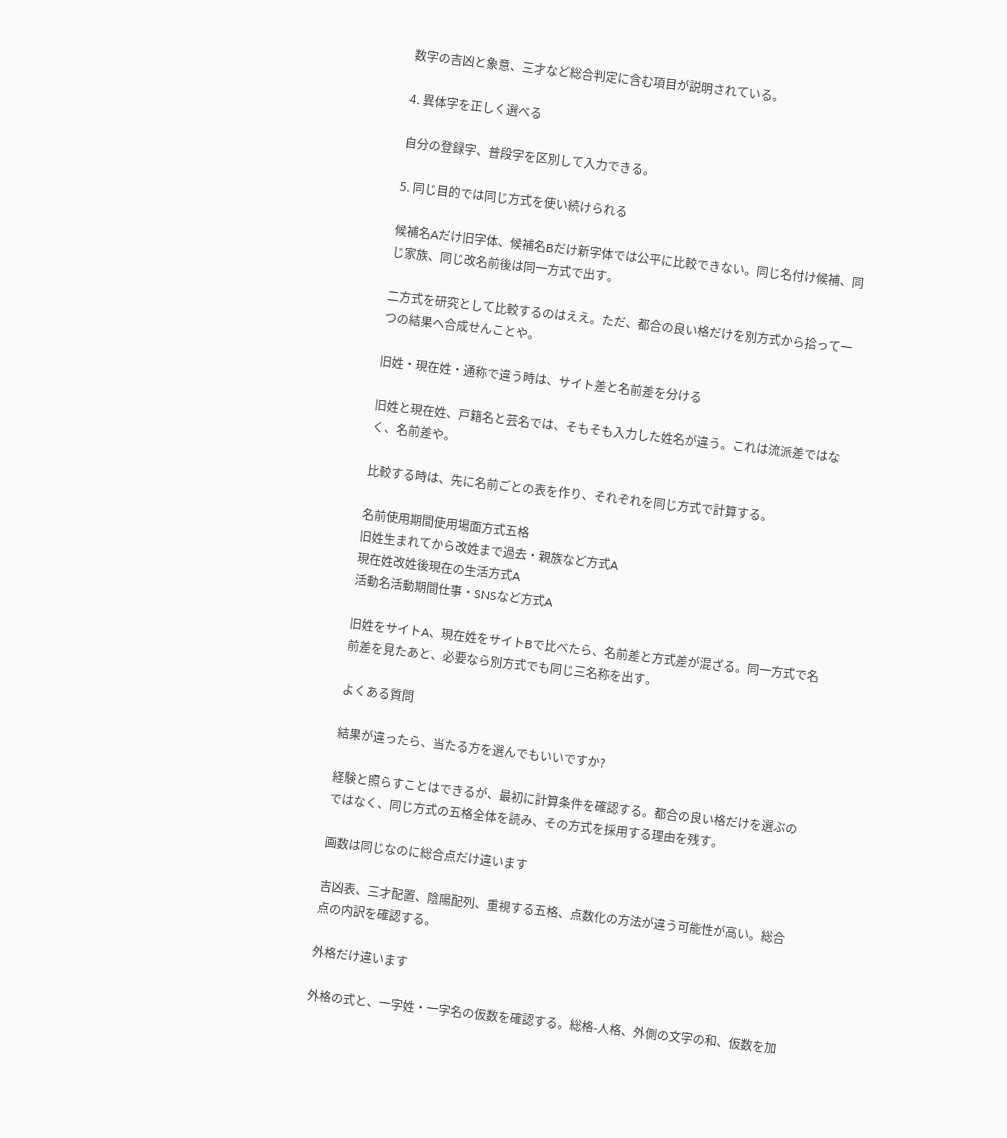数字の吉凶と象意、三才など総合判定に含む項目が説明されている。

4. 異体字を正しく選べる

自分の登録字、普段字を区別して入力できる。

5. 同じ目的では同じ方式を使い続けられる

候補名Aだけ旧字体、候補名Bだけ新字体では公平に比較できない。同じ名付け候補、同じ家族、同じ改名前後は同一方式で出す。

二方式を研究として比較するのはええ。ただ、都合の良い格だけを別方式から拾って一つの結果へ合成せんことや。

旧姓・現在姓・通称で違う時は、サイト差と名前差を分ける

旧姓と現在姓、戸籍名と芸名では、そもそも入力した姓名が違う。これは流派差ではなく、名前差や。

比較する時は、先に名前ごとの表を作り、それぞれを同じ方式で計算する。

名前使用期間使用場面方式五格
旧姓生まれてから改姓まで過去・親族など方式A
現在姓改姓後現在の生活方式A
活動名活動期間仕事・SNSなど方式A

旧姓をサイトA、現在姓をサイトBで比べたら、名前差と方式差が混ざる。同一方式で名前差を見たあと、必要なら別方式でも同じ三名称を出す。

よくある質問

結果が違ったら、当たる方を選んでもいいですか?

経験と照らすことはできるが、最初に計算条件を確認する。都合の良い格だけを選ぶのではなく、同じ方式の五格全体を読み、その方式を採用する理由を残す。

画数は同じなのに総合点だけ違います

吉凶表、三才配置、陰陽配列、重視する五格、点数化の方法が違う可能性が高い。総合点の内訳を確認する。

外格だけ違います

外格の式と、一字姓・一字名の仮数を確認する。総格-人格、外側の文字の和、仮数を加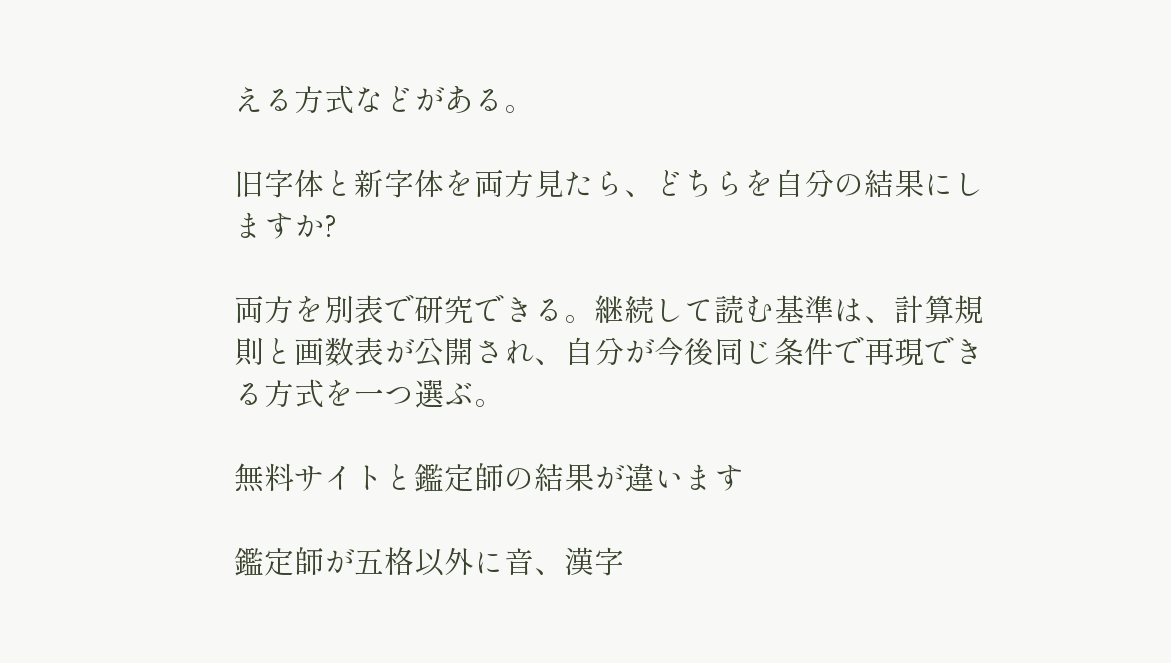える方式などがある。

旧字体と新字体を両方見たら、どちらを自分の結果にしますか?

両方を別表で研究できる。継続して読む基準は、計算規則と画数表が公開され、自分が今後同じ条件で再現できる方式を一つ選ぶ。

無料サイトと鑑定師の結果が違います

鑑定師が五格以外に音、漢字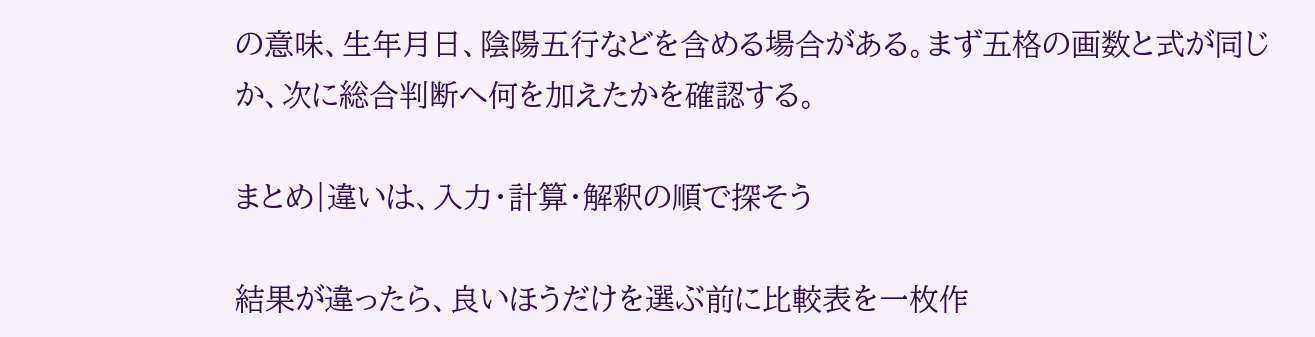の意味、生年月日、陰陽五行などを含める場合がある。まず五格の画数と式が同じか、次に総合判断へ何を加えたかを確認する。

まとめ|違いは、入力・計算・解釈の順で探そう

結果が違ったら、良いほうだけを選ぶ前に比較表を一枚作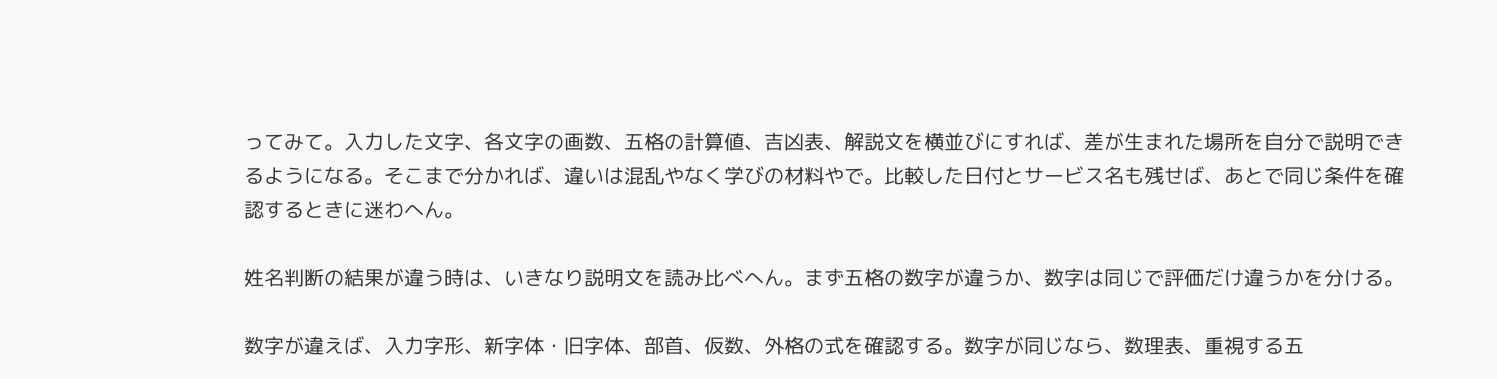ってみて。入力した文字、各文字の画数、五格の計算値、吉凶表、解説文を横並びにすれば、差が生まれた場所を自分で説明できるようになる。そこまで分かれば、違いは混乱やなく学びの材料やで。比較した日付とサービス名も残せば、あとで同じ条件を確認するときに迷わへん。

姓名判断の結果が違う時は、いきなり説明文を読み比べへん。まず五格の数字が違うか、数字は同じで評価だけ違うかを分ける。

数字が違えば、入力字形、新字体・旧字体、部首、仮数、外格の式を確認する。数字が同じなら、数理表、重視する五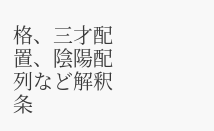格、三才配置、陰陽配列など解釈条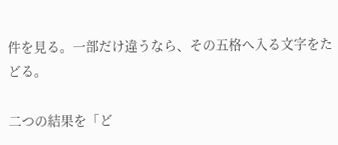件を見る。一部だけ違うなら、その五格へ入る文字をたどる。

二つの結果を「ど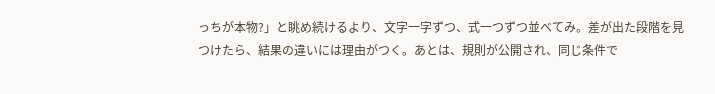っちが本物?」と眺め続けるより、文字一字ずつ、式一つずつ並べてみ。差が出た段階を見つけたら、結果の違いには理由がつく。あとは、規則が公開され、同じ条件で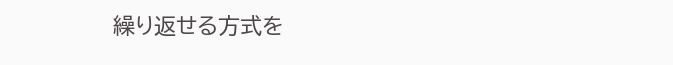繰り返せる方式を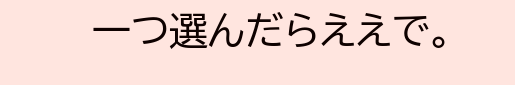一つ選んだらええで。